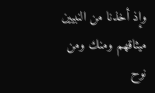وإذ أخذنا من النبيين ميثاقهم ومنك ومن نوح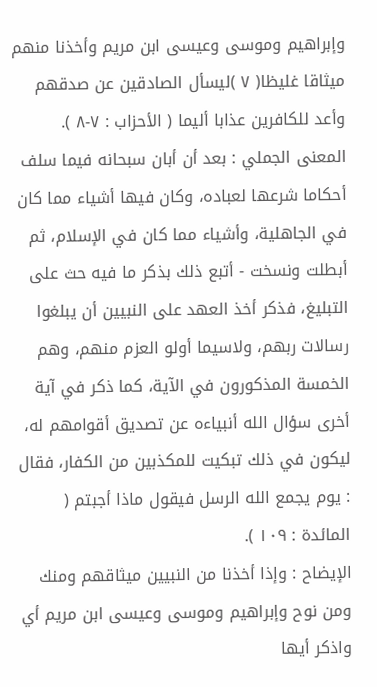وإبراهيم وموسى وعيسى ابن مريم وأخذنا منهم ميثاقا غليظا( ٧ )ليسأل الصادقين عن صدقهم وأعد للكافرين عذابا أليما ( الأحزاب : ٧-٨ ).
المعنى الجملي : بعد أن أبان سبحانه فيما سلف أحكاما شرعها لعباده، وكان فيها أشياء مما كان في الجاهلية، وأشياء مما كان في الإسلام، ثم أبطلت ونسخت - أتبع ذلك بذكر ما فيه حث على التبليغ، فذكر أخذ العهد على النبيين أن يبلغوا رسالات ربهم، ولاسيما أولو العزم منهم، وهم الخمسة المذكورون في الآية، كما ذكر في آية أخرى سؤال الله أنبياءه عن تصديق أقوامهم له، ليكون في ذلك تبكيت للمكذبين من الكفار، فقال : يوم يجمع الله الرسل فيقول ماذا أجبتم ( المائدة : ١٠٩ ).
الإيضاح : وإذا أخذنا من النبيين ميثاقهم ومنك ومن نوح وإبراهيم وموسى وعيسى ابن مريم أي واذكر أيها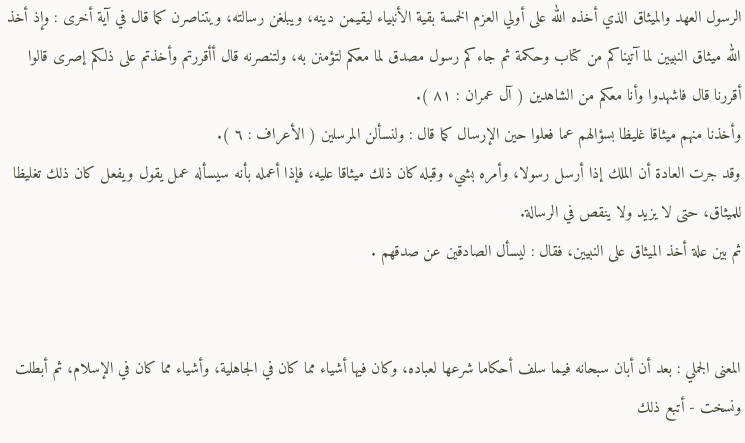الرسول العهد والميثاق الذي أخذه الله على أولي العزم الخمسة بقية الأنبياء ليقيمن دينه، ويبلغن رسالته، ويتناصرن كما قال في آية أخرى : وإذ أخذ الله ميثاق النبيين لما آتيناكم من كتاب وحكمة ثم جاءكم رسول مصدق لما معكم لتؤمنن به، ولتنصرنه قال أأقررتم وأخذتم على ذلكم إصرى قالوا أقررنا قال فاشهدوا وأنا معكم من الشاهدين ( آل عمران : ٨١ ).
وأخذنا منهم ميثاقا غليظا بسؤالهم عما فعلوا حين الإرسال كما قال : ولنسألن المرسلين ( الأعراف : ٦ ).
وقد جرت العادة أن الملك إذا أرسل رسولا، وأمره بشيء وقبله كان ذلك ميثاقا عليه، فإذا أعمله بأنه سيسأله عمل يقول ويفعل كان ذلك تغليظا للميثاق، حتى لا يزيد ولا ينقص في الرسالة.
ثم بين علة أخذ الميثاق على النبيين، فقال : ليسأل الصادقين عن صدقهم .


المعنى الجملي : بعد أن أبان سبحانه فيما سلف أحكاما شرعها لعباده، وكان فيها أشياء مما كان في الجاهلية، وأشياء مما كان في الإسلام، ثم أبطلت ونسخت - أتبع ذلك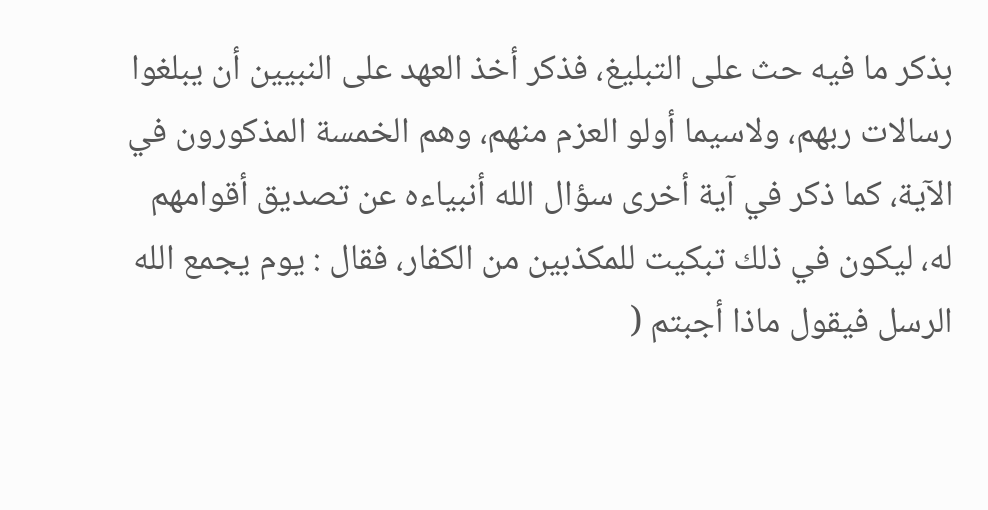بذكر ما فيه حث على التبليغ، فذكر أخذ العهد على النبيين أن يبلغوا رسالات ربهم، ولاسيما أولو العزم منهم، وهم الخمسة المذكورون في الآية، كما ذكر في آية أخرى سؤال الله أنبياءه عن تصديق أقوامهم له، ليكون في ذلك تبكيت للمكذبين من الكفار، فقال : يوم يجمع الله الرسل فيقول ماذا أجبتم (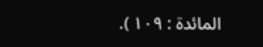المائدة : ١٠٩ ).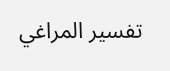تفسير المراغي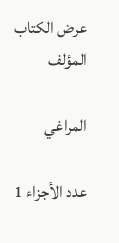عرض الكتاب
المؤلف

المراغي

عدد الأجزاء 1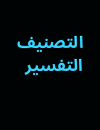التصنيف التفسير